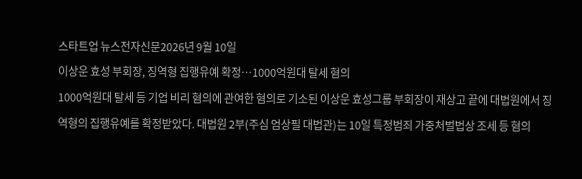스타트업 뉴스전자신문2026년 9월 10일
이상운 효성 부회장, 징역형 집행유예 확정…1000억원대 탈세 혐의
1000억원대 탈세 등 기업 비리 혐의에 관여한 혐의로 기소된 이상운 효성그룹 부회장이 재상고 끝에 대법원에서 징역형의 집행유예를 확정받았다. 대법원 2부(주심 엄상필 대법관)는 10일 특정범죄 가중처벌법상 조세 등 혐의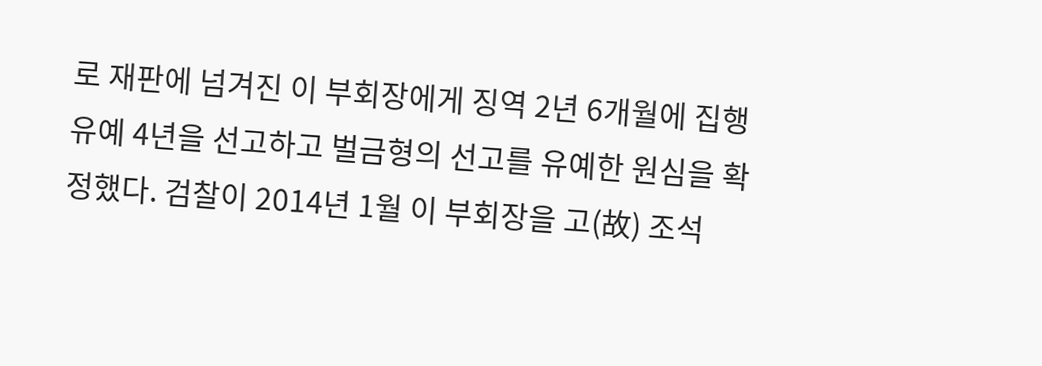로 재판에 넘겨진 이 부회장에게 징역 2년 6개월에 집행유예 4년을 선고하고 벌금형의 선고를 유예한 원심을 확정했다. 검찰이 2014년 1월 이 부회장을 고(故) 조석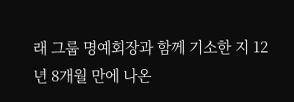래 그룹 명예회장과 함께 기소한 지 12년 8개월 만에 나온